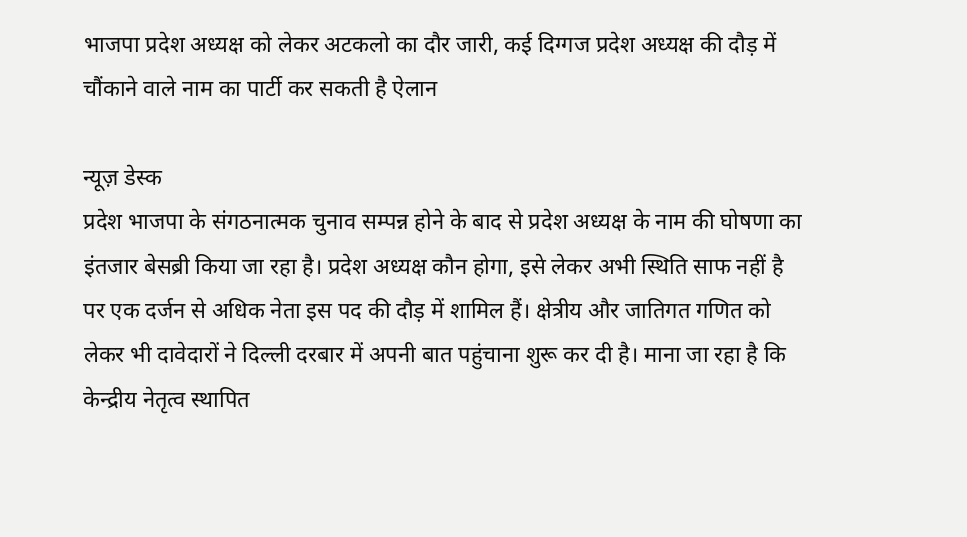भाजपा प्रदेश अध्यक्ष को लेकर अटकलो का दौर जारी, कई दिग्गज प्रदेश अध्यक्ष की दौड़ में
चौंकाने वाले नाम का पार्टी कर सकती है ऐलान

न्यूज़ डेस्क
प्रदेश भाजपा के संगठनात्मक चुनाव सम्पन्न होने के बाद से प्रदेश अध्यक्ष के नाम की घोषणा का इंतजार बेसब्री किया जा रहा है। प्रदेश अध्यक्ष कौन होगा, इसे लेकर अभी स्थिति साफ नहीं है पर एक दर्जन से अधिक नेता इस पद की दौड़ में शामिल हैं। क्षेत्रीय और जातिगत गणित को लेकर भी दावेदारों ने दिल्ली दरबार में अपनी बात पहुंचाना शुरू कर दी है। माना जा रहा है कि केन्द्रीय नेतृत्व स्थापित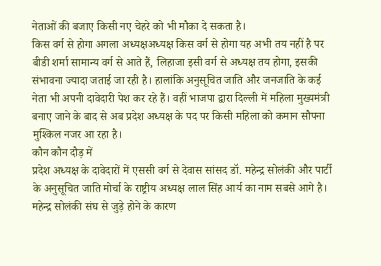नेताओं की बजाए किसी नए चेहरे को भी मौका दे सकता है।
किस वर्ग से होगा अगला अध्यक्षअध्यक्ष किस वर्ग से होगा यह अभी तय नहीं है पर बीडी शर्मा सामान्य वर्ग से आते हैं, लिहाजा इसी वर्ग से अध्यक्ष तय होगा, इसकी संभावना ज्यादा जताई जा रही है। हालांकि अनुसूचित जाति और जनजाति के कई नेता भी अपनी दावेदारी पेश कर रहे हैं। वहीं भाजपा द्वारा दिल्ली में महिला मुख्यमंत्री बनाए जाने के बाद से अब प्रदेश अध्यक्ष के पद पर किसी महिला को कमान सौपना मुश्किल नजर आ रहा है।
कौन कौन दौड़ में
प्रदेश अध्यक्ष के दावेदारों में एससी वर्ग से देवास सांसद डॉ. महेन्द्र सोलंकी और पार्टी के अनुसूचित जाति मोर्चा के राष्ट्रीय अध्यक्ष लाल सिंह आर्य का नाम सबसे आगे है। महेन्द्र सोलंकी संघ से जुड़े होने के कारण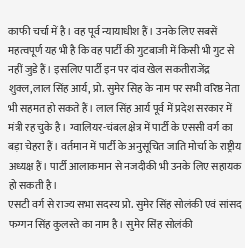काफी चर्चा में है। वह पूर्व न्यायाधीश हैं। उनके लिए सबसें महत्वपूर्ण यह भी है कि वह पार्टी की गुटबाजी में किसी भी गुट से नहीं जुडे हैं। इसलिए पार्टी इन पर दांव खेल सकतीराजेंद्र शुक्ल,लाल सिंह आर्य, प्रो. सुमेर सिह के नाम पर सभी वरिष्ठ नेता भी सहमत हो सकते हैं। लाल सिंह आर्य पूर्व में प्रदेश सरकार में मंत्री रह चुके है। ग्वालियर-चंबल क्षेत्र में पार्टी के एससी वर्ग का बड़ा चेहरा हैं। वर्तमान में पार्टी के अनुसूचित जाति मोर्चा के राष्ट्रीय अध्यक्ष हैं। पार्टी आलाकमान से नजदीकी भी उनके लिए सहायक हो सकती है।
एसटी वर्ग से राज्य सभा सदस्य प्रो. सुमेर सिंह सोलंकी एवं सांसद फग्गन सिंह कुलस्ते का नाम है। सुमेर सिंह सोलंकी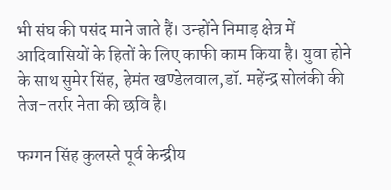भी संघ की पसंद माने जाते हैं। उन्होंने निमाड़ क्षेत्र में आदिवासियों के हितों के लिए काफी काम किया है। युवा होने के साथ सुमेर सिंह, हेमंत खण्डेलवाल,डॉ. महेंन्द्र सोलंकी की तेज-तर्रार नेता की छवि है।

फग्गन सिंह कुलस्ते पूर्व केन्द्रीय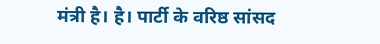मंत्री है। है। पार्टी के वरिष्ठ सांसद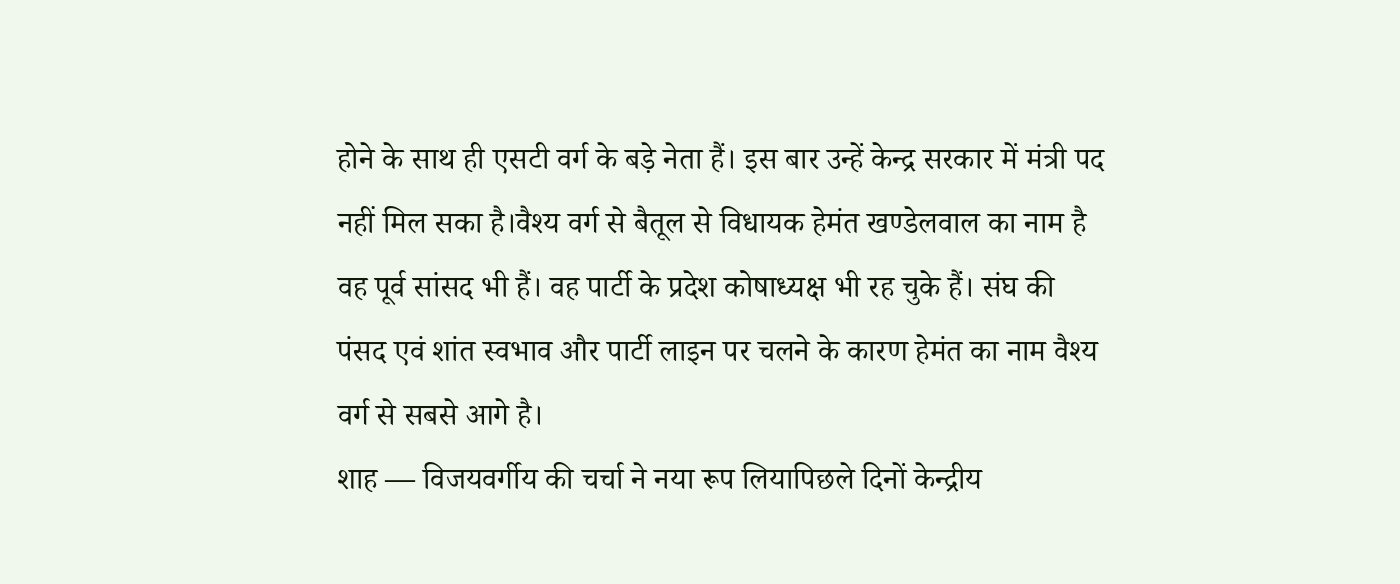होने के साथ ही एसटी वर्ग के बड़े नेता हैं। इस बार उन्हें केन्द्र सरकार में मंत्री पद नहीं मिल सका है।वैश्य वर्ग से बैतूल से विधायक हेमंत खण्डेलवाल का नाम है वह पूर्व सांसद भी हैं। वह पार्टी के प्रदेश कोषाध्यक्ष भी रह चुके हैं। संघ की पंसद एवं शांत स्वभाव और पार्टी लाइन पर चलने के कारण हेमंत का नाम वैश्य वर्ग से सबसे आगे है।
शाह — विजयवर्गीय की चर्चा ने नया रूप लियापिछले दिनों केन्द्रीय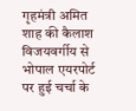गृहमंत्री अमित शाह की कैलाश विजयवर्गीय से भोपाल एयरपोर्ट पर हुई चर्चा के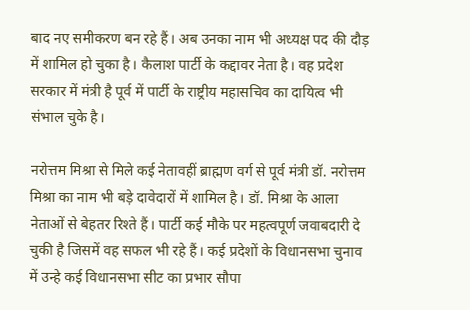बाद नए समीकरण बन रहे हैं। अब उनका नाम भी अध्यक्ष पद की दौड़ में शामिल हो चुका है। कैलाश पार्टी के कद्दावर नेता है। वह प्रदेश सरकार में मंत्री है पूर्व में पार्टी के राष्ट्रीय महासचिव का दायित्व भी संभाल चुके है।

नरोत्तम मिश्रा से मिले कई नेतावहीं ब्राह्मण वर्ग से पूर्व मंत्री डॉ. नरोत्तम मिश्रा का नाम भी बड़े दावेदारों में शामिल है। डॉ. मिश्रा के आला नेताओं से बेहतर रिश्ते हैं। पार्टी कई मौके पर महत्वपूर्ण जवाबदारी दे चुकी है जिसमें वह सफल भी रहे हैं। कई प्रदेशों के विधानसभा चुनाव में उन्हे कई विधानसभा सीट का प्रभार सौपा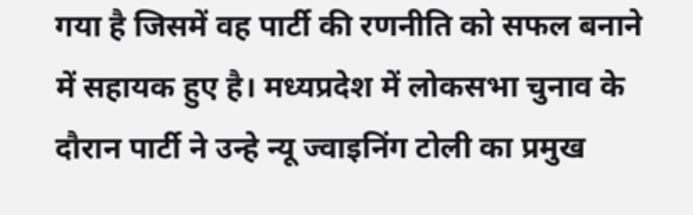गया है जिसमें वह पार्टी की रणनीति को सफल बनाने में सहायक हुए है। मध्यप्रदेश में लोकसभा चुनाव के दौरान पार्टी ने उन्हे न्यू ज्वाइनिंग टोली का प्रमुख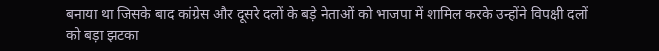बनाया था जिसके बाद कांग्रेस और दूसरे दलों के बड़े नेताओं को भाजपा में शामिल करके उन्होंने विपक्षी दलों को बड़ा झटका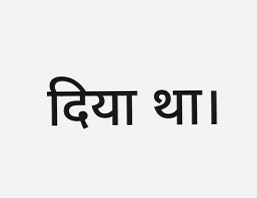दिया था।